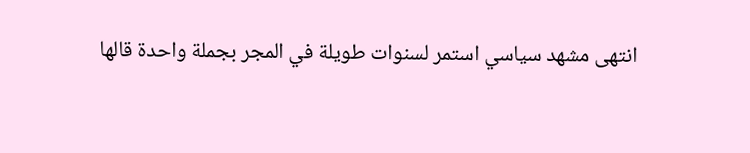انتهى مشهد سياسي استمر لسنوات طويلة في المجر بجملة واحدة قالها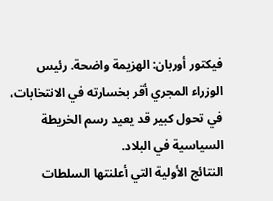فيكتور أوربان: الهزيمة واضحة. رئيس الوزراء المجري أقر بخسارته في الانتخابات، في تحول كبير قد يعيد رسم الخريطة السياسية في البلاد.
النتائج الأولية التي أعلنتها السلطات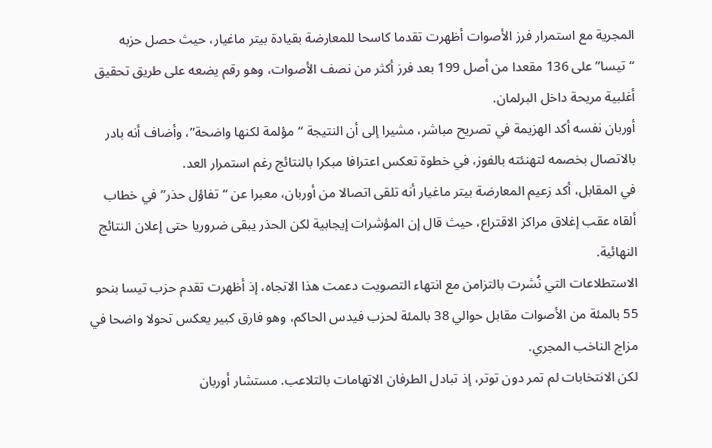المجرية مع استمرار فرز الأصوات أظهرت تقدما كاسحا للمعارضة بقيادة بيتر ماغيار، حيث حصل حزبه “تيسا” على 136 مقعدا من أصل 199 بعد فرز أكثر من نصف الأصوات، وهو رقم يضعه على طريق تحقيق أغلبية مريحة داخل البرلمان.
أوربان نفسه أكد الهزيمة في تصريح مباشر، مشيرا إلى أن النتيجة “مؤلمة لكنها واضحة”، وأضاف أنه بادر بالاتصال بخصمه لتهنئته بالفوز، في خطوة تعكس اعترافا مبكرا بالنتائج رغم استمرار العد.
في المقابل، أكد زعيم المعارضة بيتر ماغيار أنه تلقى اتصالا من أوربان، معبرا عن “تفاؤل حذر” في خطاب ألقاه عقب إغلاق مراكز الاقتراع، حيث قال إن المؤشرات إيجابية لكن الحذر يبقى ضروريا حتى إعلان النتائج النهائية.
الاستطلاعات التي نُشرت بالتزامن مع انتهاء التصويت دعمت هذا الاتجاه، إذ أظهرت تقدم حزب تيسا بنحو 55 بالمئة من الأصوات مقابل حوالي 38 بالمئة لحزب فيدس الحاكم، وهو فارق كبير يعكس تحولا واضحا في مزاج الناخب المجري.
لكن الانتخابات لم تمر دون توتر، إذ تبادل الطرفان الاتهامات بالتلاعب. مستشار أوربان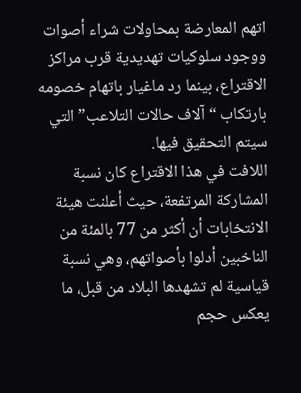اتهم المعارضة بمحاولات شراء أصوات ووجود سلوكيات تهديدية قرب مراكز الاقتراع، بينما رد ماغيار باتهام خصومه بارتكاب “آلاف حالات التلاعب” التي سيتم التحقيق فيها.
اللافت في هذا الاقتراع كان نسبة المشاركة المرتفعة، حيث أعلنت هيئة الانتخابات أن أكثر من 77 بالمئة من الناخبين أدلوا بأصواتهم، وهي نسبة قياسية لم تشهدها البلاد من قبل، ما يعكس حجم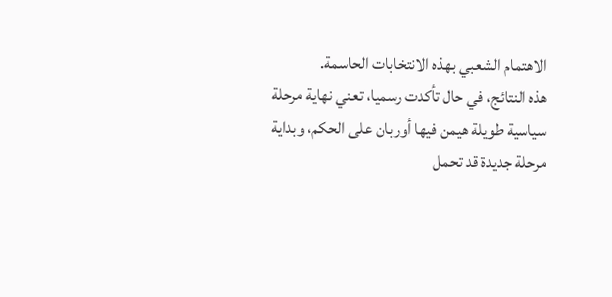الاهتمام الشعبي بهذه الانتخابات الحاسمة.
هذه النتائج، في حال تأكدت رسميا، تعني نهاية مرحلة سياسية طويلة هيمن فيها أوربان على الحكم، وبداية مرحلة جديدة قد تحمل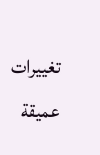تغييرات عميقة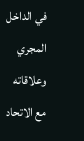في الداخل المجري وعلاقاته مع الاتحاد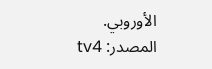الأوروبي.
المصدر: tv4